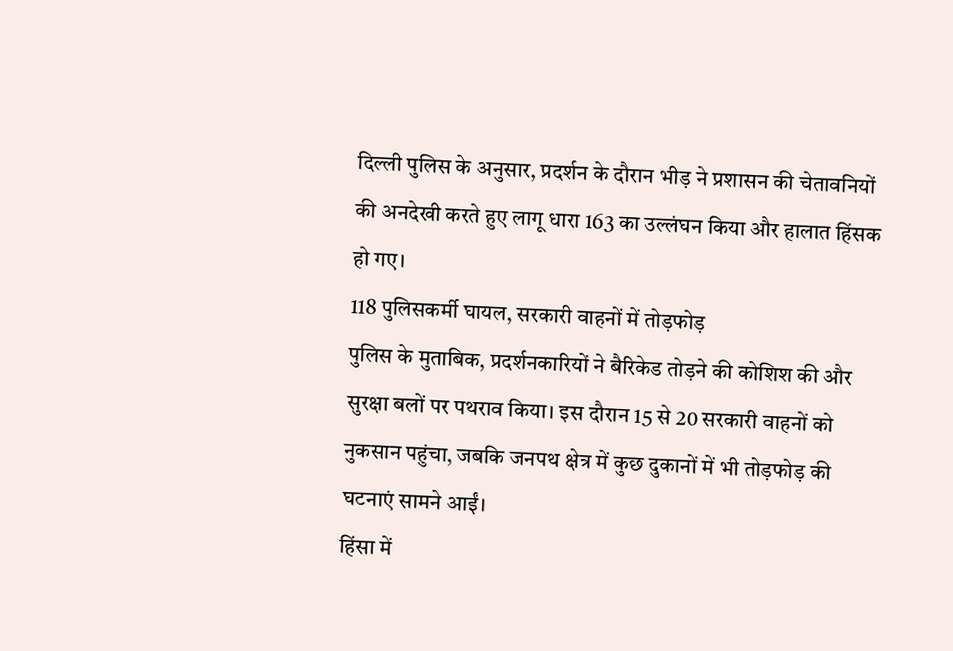दिल्ली पुलिस के अनुसार, प्रदर्शन के दौरान भीड़ ने प्रशासन की चेतावनियों की अनदेखी करते हुए लागू धारा 163 का उल्लंघन किया और हालात हिंसक हो गए।
118 पुलिसकर्मी घायल, सरकारी वाहनों में तोड़फोड़
पुलिस के मुताबिक, प्रदर्शनकारियों ने बैरिकेड तोड़ने की कोशिश की और सुरक्षा बलों पर पथराव किया। इस दौरान 15 से 20 सरकारी वाहनों को नुकसान पहुंचा, जबकि जनपथ क्षेत्र में कुछ दुकानों में भी तोड़फोड़ की घटनाएं सामने आईं।
हिंसा में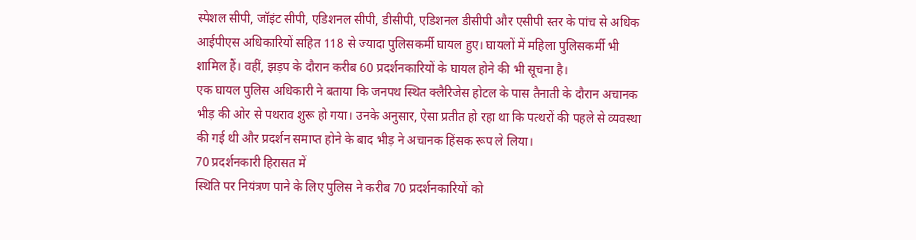स्पेशल सीपी, जॉइंट सीपी, एडिशनल सीपी, डीसीपी, एडिशनल डीसीपी और एसीपी स्तर के पांच से अधिक आईपीएस अधिकारियों सहित 118 से ज्यादा पुलिसकर्मी घायल हुए। घायलों में महिला पुलिसकर्मी भी शामिल हैं। वहीं, झड़प के दौरान करीब 60 प्रदर्शनकारियों के घायल होने की भी सूचना है।
एक घायल पुलिस अधिकारी ने बताया कि जनपथ स्थित क्लैरिजेस होटल के पास तैनाती के दौरान अचानक भीड़ की ओर से पथराव शुरू हो गया। उनके अनुसार, ऐसा प्रतीत हो रहा था कि पत्थरों की पहले से व्यवस्था की गई थी और प्रदर्शन समाप्त होने के बाद भीड़ ने अचानक हिंसक रूप ले लिया।
70 प्रदर्शनकारी हिरासत में
स्थिति पर नियंत्रण पाने के लिए पुलिस ने करीब 70 प्रदर्शनकारियों को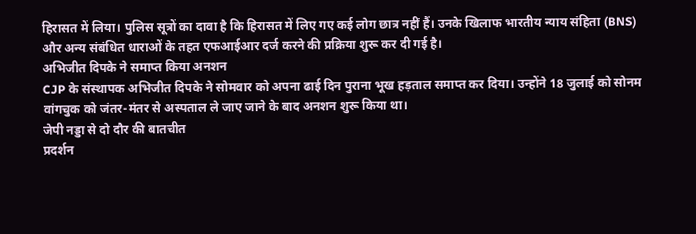हिरासत में लिया। पुलिस सूत्रों का दावा है कि हिरासत में लिए गए कई लोग छात्र नहीं हैं। उनके खिलाफ भारतीय न्याय संहिता (BNS) और अन्य संबंधित धाराओं के तहत एफआईआर दर्ज करने की प्रक्रिया शुरू कर दी गई है।
अभिजीत दिपके ने समाप्त किया अनशन
CJP के संस्थापक अभिजीत दिपके ने सोमवार को अपना ढाई दिन पुराना भूख हड़ताल समाप्त कर दिया। उन्होंने 18 जुलाई को सोनम वांगचुक को जंतर-मंतर से अस्पताल ले जाए जाने के बाद अनशन शुरू किया था।
जेपी नड्डा से दो दौर की बातचीत
प्रदर्शन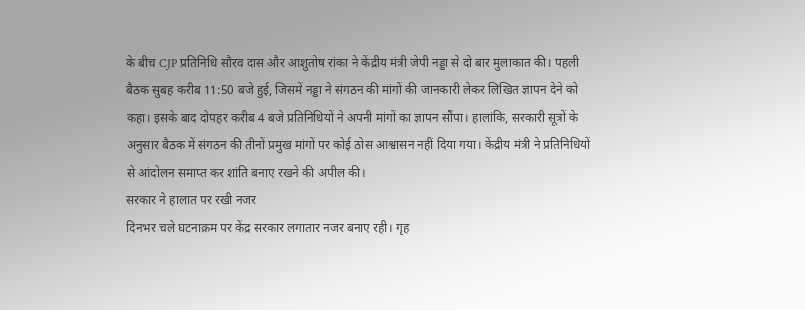के बीच CJP प्रतिनिधि सौरव दास और आशुतोष रांका ने केंद्रीय मंत्री जेपी नड्डा से दो बार मुलाकात की। पहली बैठक सुबह करीब 11:50 बजे हुई, जिसमें नड्डा ने संगठन की मांगों की जानकारी लेकर लिखित ज्ञापन देने को कहा। इसके बाद दोपहर करीब 4 बजे प्रतिनिधियों ने अपनी मांगों का ज्ञापन सौंपा। हालांकि, सरकारी सूत्रों के अनुसार बैठक में संगठन की तीनों प्रमुख मांगों पर कोई ठोस आश्वासन नहीं दिया गया। केंद्रीय मंत्री ने प्रतिनिधियों से आंदोलन समाप्त कर शांति बनाए रखने की अपील की।
सरकार ने हालात पर रखी नजर
दिनभर चले घटनाक्रम पर केंद्र सरकार लगातार नजर बनाए रही। गृह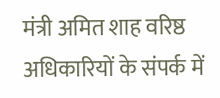मंत्री अमित शाह वरिष्ठ अधिकारियों के संपर्क में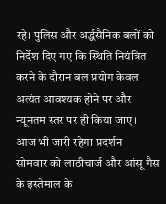रहे। पुलिस और अर्द्धसैनिक बलों को निर्देश दिए गए कि स्थिति नियंत्रित करने के दौरान बल प्रयोग केवल अत्यंत आवश्यक होने पर और न्यूनतम स्तर पर ही किया जाए।
आज भी जारी रहेगा प्रदर्शन
सोमवार को लाठीचार्ज और आंसू गैस के इस्तेमाल के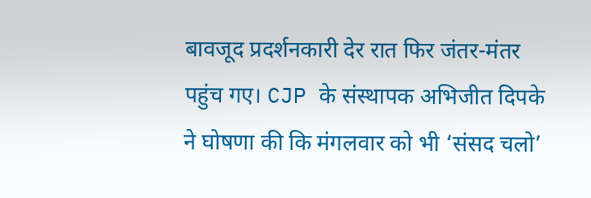बावजूद प्रदर्शनकारी देर रात फिर जंतर-मंतर पहुंच गए। CJP के संस्थापक अभिजीत दिपके ने घोषणा की कि मंगलवार को भी ‘संसद चलो’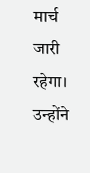मार्च जारी रहेगा। उन्होंने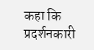कहा कि प्रदर्शनकारी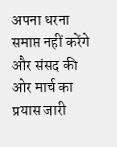अपना धरना समाप्त नहीं करेंगे और संसद की ओर मार्च का प्रयास जारी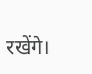रखेंगे।